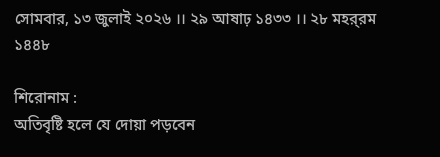সোমবার, ১৩ জুলাই ২০২৬ ।। ২৯ আষাঢ় ১৪৩৩ ।। ২৮ মহর্‌রম ১৪৪৮

শিরোনাম :
অতিবৃষ্টি হলে যে দোয়া পড়বেন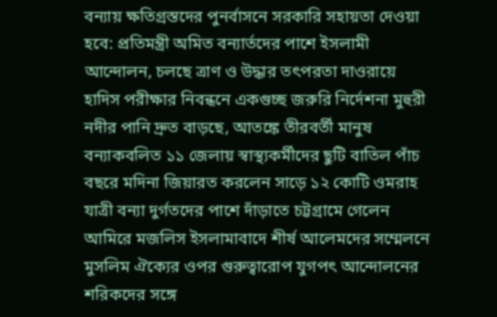বন্যায় ক্ষতিগ্রস্তদের পুনর্বাসনে সরকারি সহায়তা দেওয়া হবে: প্রতিমন্ত্রী অমিত বন্যার্তদের পাশে ইসলামী আন্দোলন, চলছে ত্রাণ ও উদ্ধার তৎপরতা দাওরায়ে হাদিস পরীক্ষার নিবন্ধনে একগুচ্ছ জরুরি নির্দেশনা মুহুরী নদীর পানি দ্রুত বাড়ছে, আতঙ্কে তীরবর্তী মানুষ  বন্যাকবলিত ১১ জেলায় স্বাস্থ্যকর্মীদের ছুটি বাতিল পাঁচ বছরে মদিনা জিয়ারত করলেন সাড়ে ১২ কোটি ওমরাহ যাত্রী বন্যা দুর্গতদের পাশে দাঁড়াতে চট্টগ্রামে গেলেন আমিরে মজলিস ইসলামাবাদে শীর্ষ আলেমদের সম্মেলনে মুসলিম ঐক্যের ওপর গুরুত্বারোপ যুগপৎ আন্দোলনের শরিকদের সঙ্গে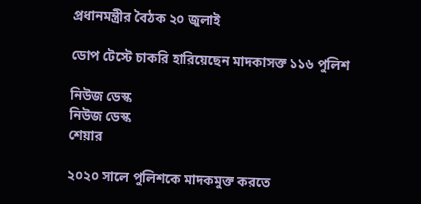প্রধানমন্ত্রীর বৈঠক ২০ জুলাই

ডোপ টেস্টে চাকরি হারিয়েছেন মাদকাসক্ত ১১৬ পুলিশ

নিউজ ডেস্ক
নিউজ ডেস্ক
শেয়ার

২০২০ সালে পুলিশকে মাদকমুক্ত করতে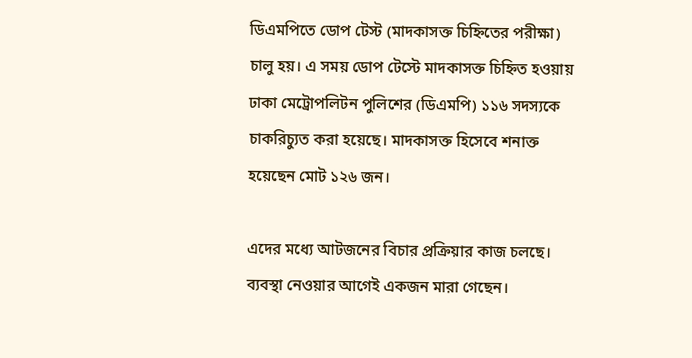ডিএমপিতে ডোপ টেস্ট (মাদকাসক্ত চিহ্নিতের পরীক্ষা) চালু হয়। এ সময় ডোপ টেস্টে মাদকাসক্ত চিহ্নিত হওয়ায় ঢাকা মেট্রোপলিটন পুলিশের (ডিএমপি) ১১৬ সদস্যকে চাকরিচ্যুত করা হয়েছে। মাদকাসক্ত হিসেবে শনাক্ত হয়েছেন মোট ১২৬ জন।

এদের মধ্যে আটজনের বিচার প্রক্রিয়ার কাজ চলছে। ব্যবস্থা নেওয়ার আগেই একজন মারা গেছেন।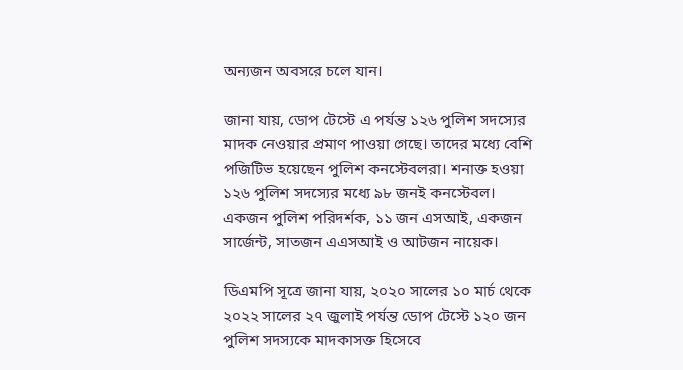অন্যজন অবসরে চলে যান।

জানা যায়, ডোপ টেস্টে এ পর্যন্ত ১২৬ পুলিশ সদস্যের মাদক নেওয়ার প্রমাণ পাওয়া গেছে। তাদের মধ্যে বেশি পজিটিভ হয়েছেন পুলিশ কনস্টেবলরা। শনাক্ত হওয়া ১২৬ পুলিশ সদস্যের মধ্যে ৯৮ জনই কনস্টেবল। একজন পুলিশ পরিদর্শক, ১১ জন এসআই, একজন সার্জেন্ট, সাতজন এএসআই ও আটজন নায়েক।

ডিএমপি সূত্রে জানা যায়, ২০২০ সালের ১০ মার্চ থেকে ২০২২ সালের ২৭ জুলাই পর্যন্ত ডোপ টেস্টে ১২০ জন পুলিশ সদস্যকে মাদকাসক্ত হিসেবে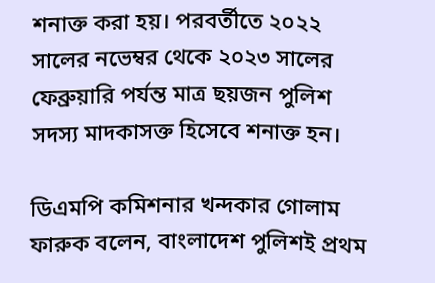শনাক্ত করা হয়। পরবর্তীতে ২০২২ সালের নভেম্বর থেকে ২০২৩ সালের ফেব্রুয়ারি পর্যন্ত মাত্র ছয়জন পুলিশ সদস্য মাদকাসক্ত হিসেবে শনাক্ত হন।

ডিএমপি কমিশনার খন্দকার গোলাম ফারুক বলেন, বাংলাদেশ পুলিশই প্রথম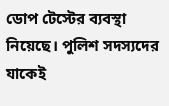ডোপ টেস্টের ব্যবস্থা নিয়েছে। পুলিশ সদস্যদের যাকেই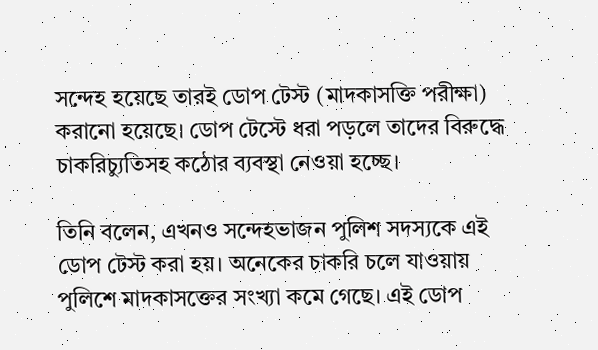সন্দেহ হয়েছে তারই ডোপ টেস্ট (মাদকাসক্তি পরীক্ষা) করানো হয়েছে। ডোপ টেস্টে ধরা পড়লে তাদের বিরুদ্ধে চাকরিচ্যুতিসহ কঠোর ব্যবস্থা নেওয়া হচ্ছে।

তিনি বলেন, এখনও সন্দেহভাজন পুলিশ সদস্যকে এই ডোপ টেস্ট করা হয়। অনেকের চাকরি চলে যাওয়ায় পুলিশে মাদকাসক্তের সংখ্যা কমে গেছে। এই ডোপ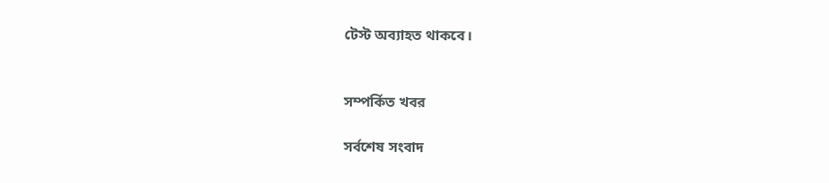টেস্ট অব্যাহত থাকবে।


সম্পর্কিত খবর

সর্বশেষ সংবাদ